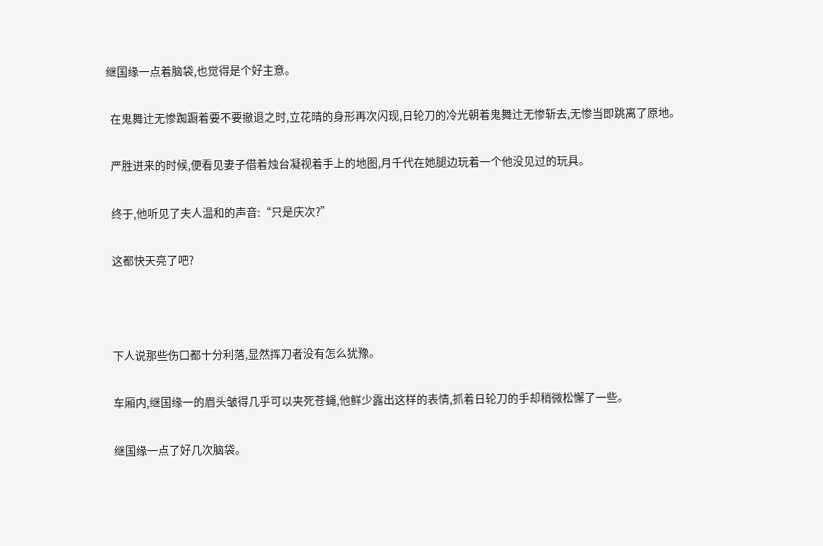继国缘一点着脑袋,也觉得是个好主意。

  在鬼舞辻无惨踟蹰着要不要撤退之时,立花晴的身形再次闪现,日轮刀的冷光朝着鬼舞辻无惨斩去,无惨当即跳离了原地。

  严胜进来的时候,便看见妻子借着烛台凝视着手上的地图,月千代在她腿边玩着一个他没见过的玩具。

  终于,他听见了夫人温和的声音:“只是庆次?”

  这都快天亮了吧?



  下人说那些伤口都十分利落,显然挥刀者没有怎么犹豫。

  车厢内,继国缘一的眉头皱得几乎可以夹死苍蝇,他鲜少露出这样的表情,抓着日轮刀的手却稍微松懈了一些。

  继国缘一点了好几次脑袋。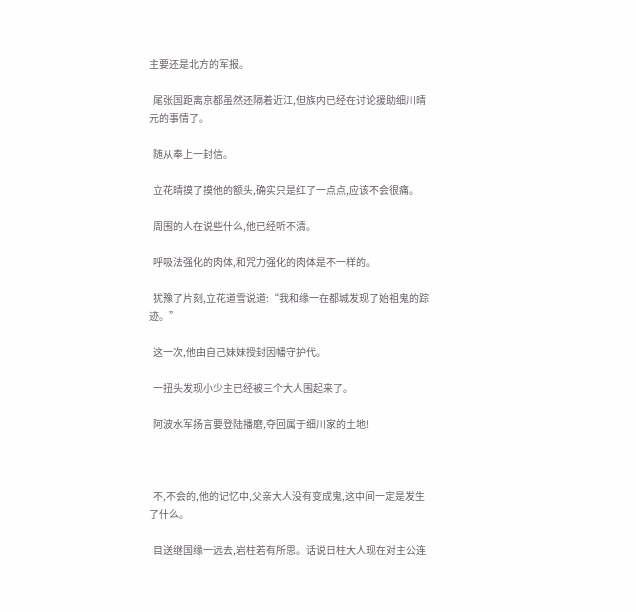主要还是北方的军报。

  尾张国距离京都虽然还隔着近江,但族内已经在讨论援助细川晴元的事情了。

  随从奉上一封信。

  立花晴摸了摸他的额头,确实只是红了一点点,应该不会很痛。

  周围的人在说些什么,他已经听不清。

  呼吸法强化的肉体,和咒力强化的肉体是不一样的。

  犹豫了片刻,立花道雪说道:“我和缘一在都城发现了始祖鬼的踪迹。”

  这一次,他由自己妹妹授封因幡守护代。

  一扭头发现小少主已经被三个大人围起来了。

  阿波水军扬言要登陆播磨,夺回属于细川家的土地!



  不,不会的,他的记忆中,父亲大人没有变成鬼,这中间一定是发生了什么。

  目送继国缘一远去,岩柱若有所思。话说日柱大人现在对主公连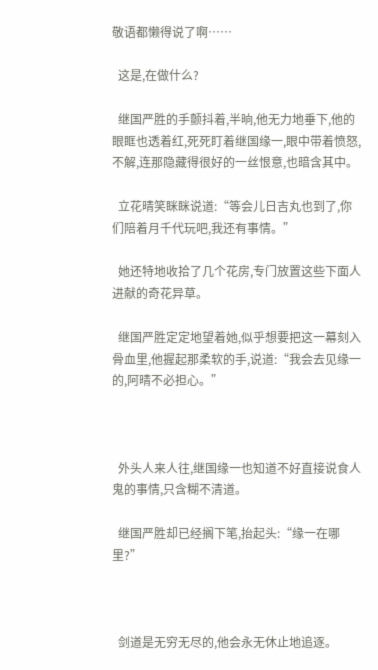敬语都懒得说了啊……

  这是,在做什么?

  继国严胜的手颤抖着,半晌,他无力地垂下,他的眼眶也透着红,死死盯着继国缘一,眼中带着愤怒,不解,连那隐藏得很好的一丝恨意,也暗含其中。

  立花晴笑眯眯说道:“等会儿日吉丸也到了,你们陪着月千代玩吧,我还有事情。”

  她还特地收拾了几个花房,专门放置这些下面人进献的奇花异草。

  继国严胜定定地望着她,似乎想要把这一幕刻入骨血里,他握起那柔软的手,说道:“我会去见缘一的,阿晴不必担心。”



  外头人来人往,继国缘一也知道不好直接说食人鬼的事情,只含糊不清道。

  继国严胜却已经搁下笔,抬起头:“缘一在哪里?”



  剑道是无穷无尽的,他会永无休止地追逐。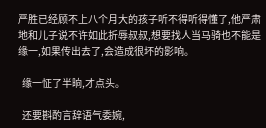严胜已经顾不上八个月大的孩子听不得听得懂了,他严肃地和儿子说不许如此折辱叔叔,想要找人当马骑也不能是缘一,如果传出去了,会造成很坏的影响。

  缘一怔了半晌,才点头。

  还要斟酌言辞语气委婉,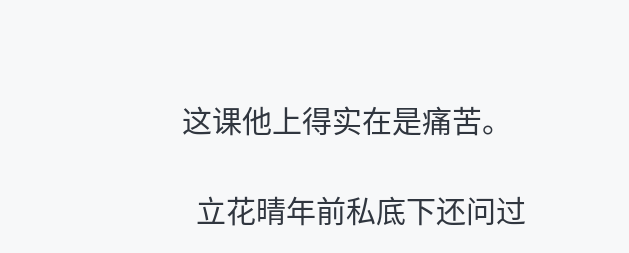这课他上得实在是痛苦。

  立花晴年前私底下还问过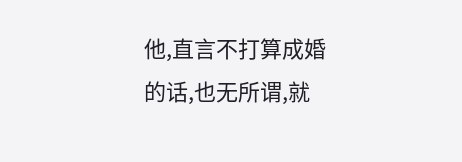他,直言不打算成婚的话,也无所谓,就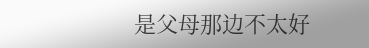是父母那边不太好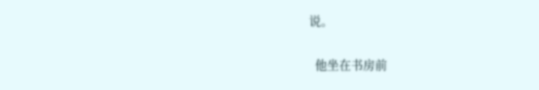说。

  他坐在书房前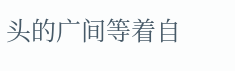头的广间等着自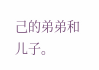己的弟弟和儿子。